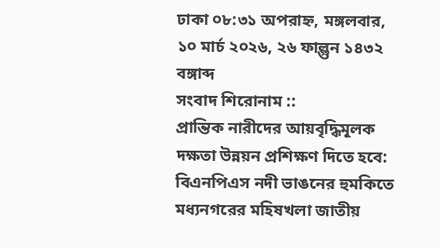ঢাকা ০৮:৩১ অপরাহ্ন, মঙ্গলবার, ১০ মার্চ ২০২৬, ২৬ ফাল্গুন ১৪৩২ বঙ্গাব্দ
সংবাদ শিরোনাম ::
প্রান্তিক নারীদের আয়বৃদ্ধিমূলক দক্ষতা উন্নয়ন প্রশিক্ষণ দিতে হবে: বিএনপিএস নদী ভাঙনের হুমকিতে মধ্যনগরের মহিষখলা জাতীয়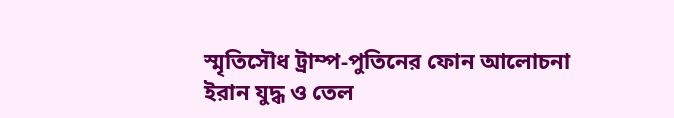স্মৃতিসৌধ ট্রাম্প-পুতিনের ফোন আলোচনা ইরান যুদ্ধ ও তেল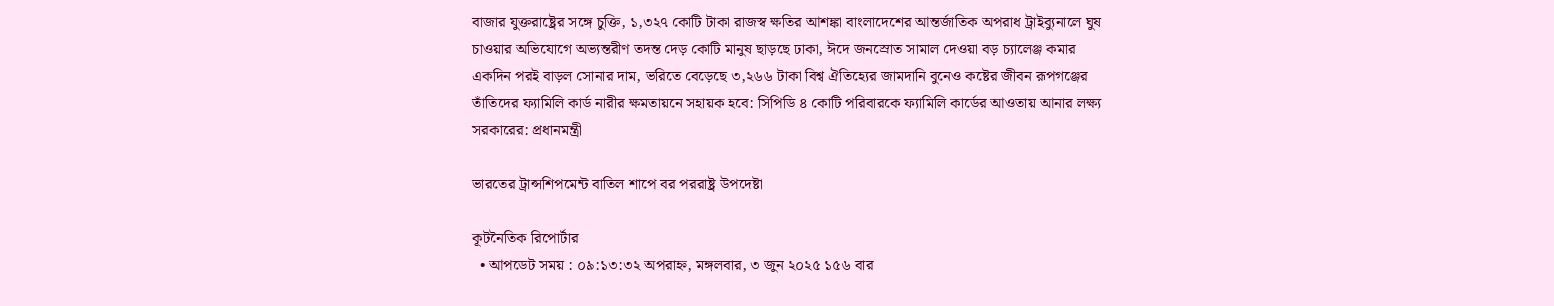বাজার যুক্তরাষ্ট্রের সঙ্গে চুক্তি, ১,৩২৭ কোটি টাকা রাজস্ব ক্ষতির আশঙ্কা বাংলাদেশের আন্তর্জাতিক অপরাধ ট্রাইব্যুনালে ঘুষ চাওয়ার অভিযোগে অভ্যন্তরীণ তদন্ত দেড় কোটি মানুষ ছাড়ছে ঢাকা, ঈদে জনস্রোত সামাল দেওয়া বড় চ্যালেঞ্জ কমার একদিন পরই বাড়ল সোনার দাম, ভরিতে বেড়েছে ৩,২৬৬ টাকা বিশ্ব ঐতিহ্যের জামদানি বুনেও কষ্টের জীবন রূপগঞ্জের তাঁতিদের ফ্যামিলি কার্ড নারীর ক্ষমতায়নে সহায়ক হবে: সিপিডি ৪ কোটি পরিবারকে ফ্যামিলি কার্ডের আওতায় আনার লক্ষ্য সরকারের: প্রধানমন্ত্রী

ভারতের ট্রান্সশিপমেন্ট বাতিল শাপে বর পররাষ্ট্র উপদেষ্টা

কূটনৈতিক রিপোর্টার
  • আপডেট সময় : ০৯:১৩:৩২ অপরাহ্ন, মঙ্গলবার, ৩ জুন ২০২৫ ১৫৬ বার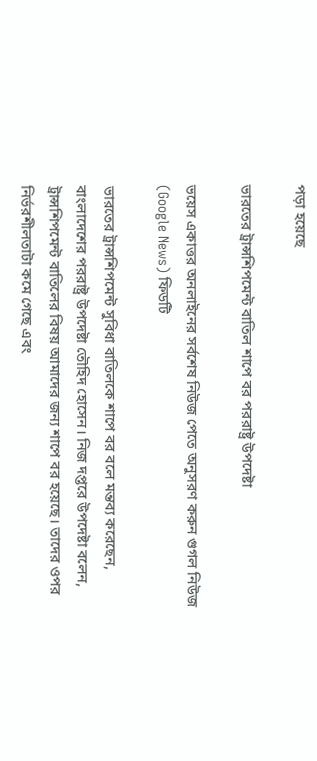পড়া হয়েছে

ভারতের ট্রান্সশিপমেন্ট বাতিল শাপে বর পররাষ্ট্র উপদেষ্টা

ভয়েস একাত্তর অনলাইনের সর্বশেষ নিউজ পেতে অনুসরণ করুন গুগল নিউজ (Google News) ফিডটি

ভারতের ট্রান্সশিপমেন্ট সুবিধা বাতিলকে শাপে বর বলে মন্তব্য করেছেন, বাংলাদেশের পররাষ্ট্র উপদেষ্টা তৌহিদ হোসেন। নিজ দপ্তরে উপদেষ্টা বলেন, ট্রান্সশিপমেন্ট বাতিলের বিষয় আমাদের জন্য শাপে বর হয়েছে। তাদের ওপর নির্ভরশীলতাটা কমে গেছে এবং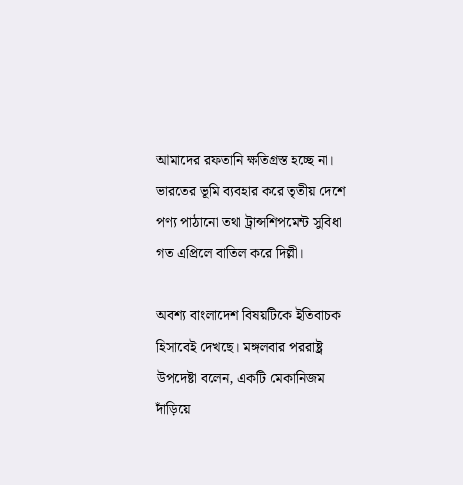আমাদের রফতানি ক্ষতিগ্রস্ত হচ্ছে না। ভারতের ভূমি ব্যবহার করে তৃতীয় দেশে পণ্য পাঠানো তথা ট্রান্সশিপমেন্ট সুবিধা গত এপ্রিলে বাতিল করে দিল্লী।

অবশ্য বাংলাদেশ বিষয়টিকে ইতিবাচক হিসাবেই দেখছে। মঙ্গলবার পররাষ্ট্র উপদেষ্টা বলেন, একটি মেকানিজম দাঁড়িয়ে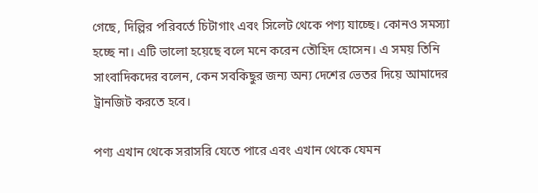গেছে, দিল্লির পরিবর্তে চিটাগাং এবং সিলেট থেকে পণ্য যাচ্ছে। কোনও সমস্যা হচ্ছে না। এটি ভালো হয়েছে বলে মনে করেন তৌহিদ হোসেন। এ সময় তিনি সাংবাদিকদের বলেন, কেন সবকিছুর জন্য অন্য দেশের ভেতর দিয়ে আমাদের ট্রানজিট করতে হবে।

পণ্য এখান থেকে সরাসরি যেতে পারে এবং এখান থেকে যেমন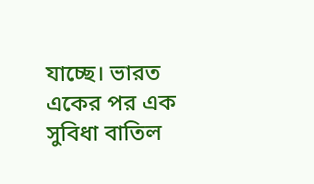যাচ্ছে। ভারত একের পর এক সুবিধা বাতিল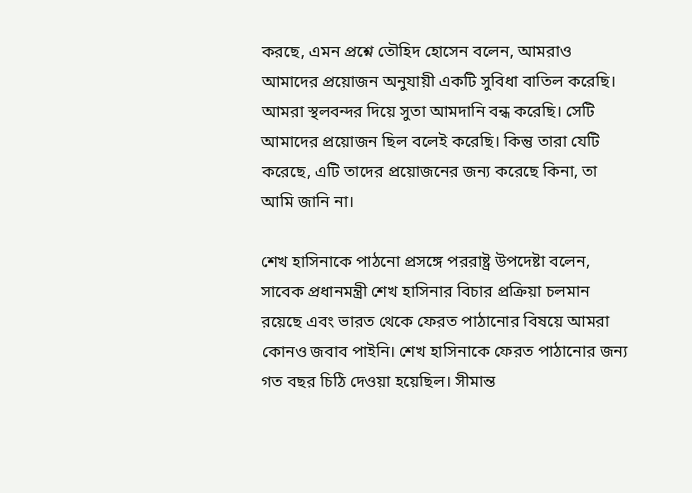করছে, এমন প্রশ্নে তৌহিদ হোসেন বলেন, আমরাও আমাদের প্রয়োজন অনুযায়ী একটি সুবিধা বাতিল করেছি। আমরা স্থলবন্দর দিয়ে সুতা আমদানি বন্ধ করেছি। সেটি আমাদের প্রয়োজন ছিল বলেই করেছি। কিন্তু তারা যেটি করেছে, এটি তাদের প্রয়োজনের জন্য করেছে কিনা, তা আমি জানি না।

শেখ হাসিনাকে পাঠনো প্রসঙ্গে পররাষ্ট্র উপদেষ্টা বলেন, সাবেক প্রধানমন্ত্রী শেখ হাসিনার বিচার প্রক্রিয়া চলমান রয়েছে এবং ভারত থেকে ফেরত পাঠানোর বিষয়ে আমরা কোনও জবাব পাইনি। শেখ হাসিনাকে ফেরত পাঠানোর জন্য গত বছর চিঠি দেওয়া হয়েছিল। সীমান্ত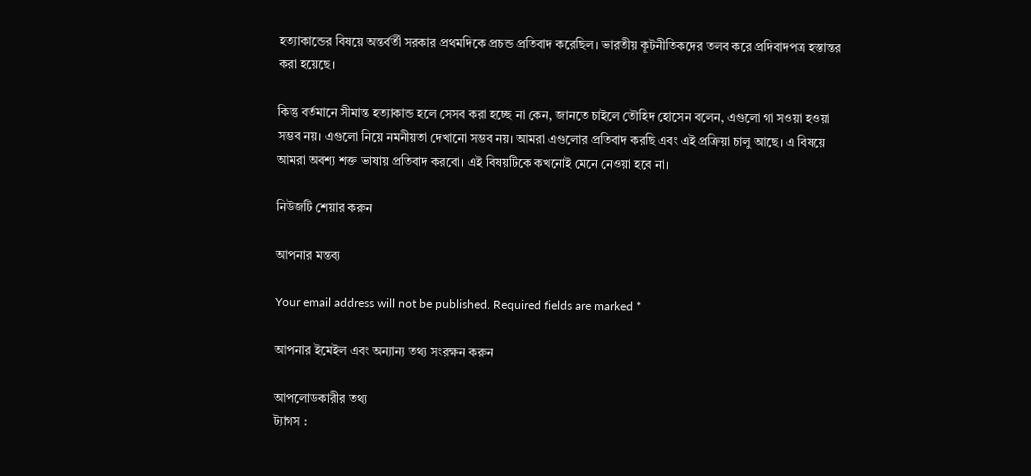হত্যাকান্ডের বিষয়ে অন্তর্বর্তী সরকার প্রথমদিকে প্রচন্ড প্রতিবাদ করেছিল। ভারতীয় কূটনীতিকদের তলব করে প্রদিবাদপত্র হস্তান্তর করা হয়েছে।

কিন্তু বর্তমানে সীমান্ত হত্যাকান্ড হলে সেসব করা হচ্ছে না কেন, জানতে চাইলে তৌহিদ হোসেন বলেন, এগুলো গা সওয়া হওয়া সম্ভব নয়। এগুলো নিয়ে নমনীয়তা দেখানো সম্ভব নয়। আমরা এগুলোর প্রতিবাদ করছি এবং এই প্রক্রিয়া চালু আছে। এ বিষয়ে আমরা অবশ্য শক্ত ভাষায় প্রতিবাদ করবো। এই বিষয়টিকে কখনোই মেনে নেওয়া হবে না।

নিউজটি শেয়ার করুন

আপনার মন্তব্য

Your email address will not be published. Required fields are marked *

আপনার ইমেইল এবং অন্যান্য তথ্য সংরক্ষন করুন

আপলোডকারীর তথ্য
ট্যাগস :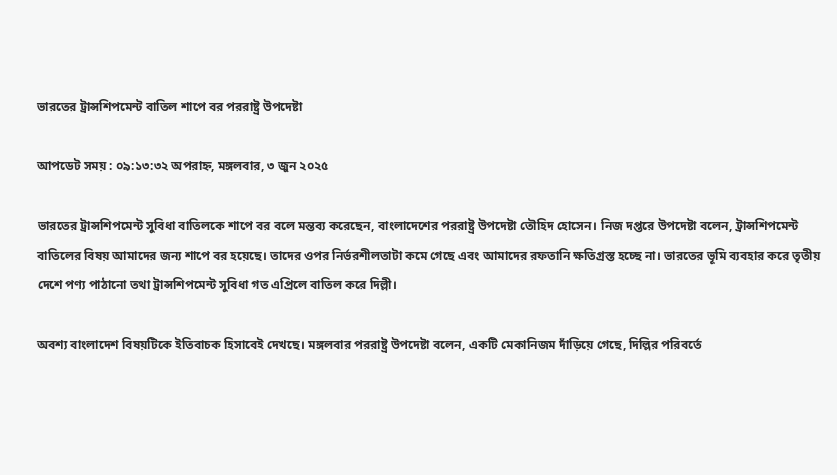ভারতের ট্রান্সশিপমেন্ট বাতিল শাপে বর পররাষ্ট্র উপদেষ্টা

আপডেট সময় : ০৯:১৩:৩২ অপরাহ্ন, মঙ্গলবার, ৩ জুন ২০২৫

ভারতের ট্রান্সশিপমেন্ট সুবিধা বাতিলকে শাপে বর বলে মন্তব্য করেছেন, বাংলাদেশের পররাষ্ট্র উপদেষ্টা তৌহিদ হোসেন। নিজ দপ্তরে উপদেষ্টা বলেন, ট্রান্সশিপমেন্ট বাতিলের বিষয় আমাদের জন্য শাপে বর হয়েছে। তাদের ওপর নির্ভরশীলতাটা কমে গেছে এবং আমাদের রফতানি ক্ষতিগ্রস্ত হচ্ছে না। ভারতের ভূমি ব্যবহার করে তৃতীয় দেশে পণ্য পাঠানো তথা ট্রান্সশিপমেন্ট সুবিধা গত এপ্রিলে বাতিল করে দিল্লী।

অবশ্য বাংলাদেশ বিষয়টিকে ইতিবাচক হিসাবেই দেখছে। মঙ্গলবার পররাষ্ট্র উপদেষ্টা বলেন, একটি মেকানিজম দাঁড়িয়ে গেছে, দিল্লির পরিবর্তে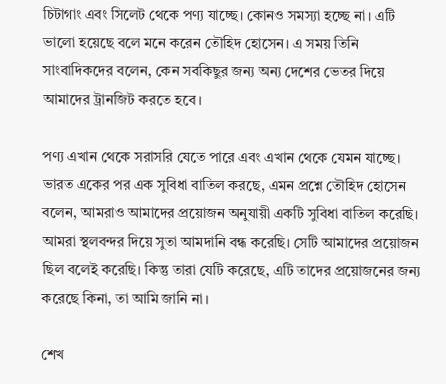চিটাগাং এবং সিলেট থেকে পণ্য যাচ্ছে। কোনও সমস্যা হচ্ছে না। এটি ভালো হয়েছে বলে মনে করেন তৌহিদ হোসেন। এ সময় তিনি সাংবাদিকদের বলেন, কেন সবকিছুর জন্য অন্য দেশের ভেতর দিয়ে আমাদের ট্রানজিট করতে হবে।

পণ্য এখান থেকে সরাসরি যেতে পারে এবং এখান থেকে যেমন যাচ্ছে। ভারত একের পর এক সুবিধা বাতিল করছে, এমন প্রশ্নে তৌহিদ হোসেন বলেন, আমরাও আমাদের প্রয়োজন অনুযায়ী একটি সুবিধা বাতিল করেছি। আমরা স্থলবন্দর দিয়ে সুতা আমদানি বন্ধ করেছি। সেটি আমাদের প্রয়োজন ছিল বলেই করেছি। কিন্তু তারা যেটি করেছে, এটি তাদের প্রয়োজনের জন্য করেছে কিনা, তা আমি জানি না।

শেখ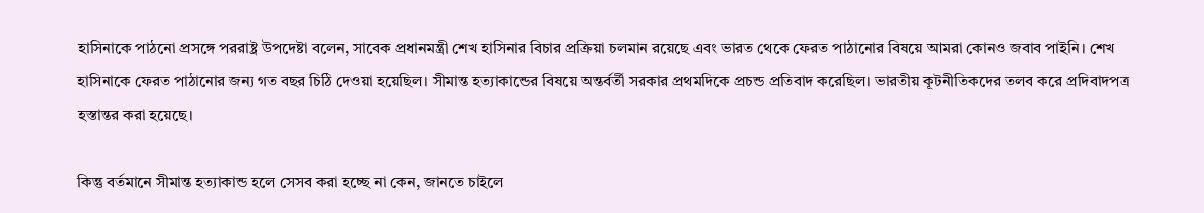হাসিনাকে পাঠনো প্রসঙ্গে পররাষ্ট্র উপদেষ্টা বলেন, সাবেক প্রধানমন্ত্রী শেখ হাসিনার বিচার প্রক্রিয়া চলমান রয়েছে এবং ভারত থেকে ফেরত পাঠানোর বিষয়ে আমরা কোনও জবাব পাইনি। শেখ হাসিনাকে ফেরত পাঠানোর জন্য গত বছর চিঠি দেওয়া হয়েছিল। সীমান্ত হত্যাকান্ডের বিষয়ে অন্তর্বর্তী সরকার প্রথমদিকে প্রচন্ড প্রতিবাদ করেছিল। ভারতীয় কূটনীতিকদের তলব করে প্রদিবাদপত্র হস্তান্তর করা হয়েছে।

কিন্তু বর্তমানে সীমান্ত হত্যাকান্ড হলে সেসব করা হচ্ছে না কেন, জানতে চাইলে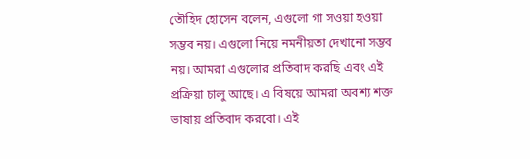তৌহিদ হোসেন বলেন, এগুলো গা সওয়া হওয়া সম্ভব নয়। এগুলো নিয়ে নমনীয়তা দেখানো সম্ভব নয়। আমরা এগুলোর প্রতিবাদ করছি এবং এই প্রক্রিয়া চালু আছে। এ বিষয়ে আমরা অবশ্য শক্ত ভাষায় প্রতিবাদ করবো। এই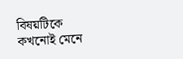বিষয়টিকে কখনোই মেনে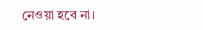নেওয়া হবে না।